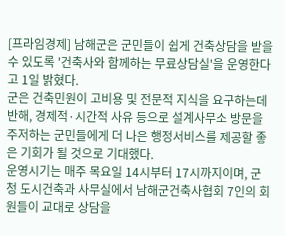[프라임경제] 남해군은 군민들이 쉽게 건축상담을 받을 수 있도록 '건축사와 함께하는 무료상담실'을 운영한다고 1일 밝혔다.
군은 건축민원이 고비용 및 전문적 지식을 요구하는데 반해, 경제적·시간적 사유 등으로 설계사무소 방문을 주저하는 군민들에게 더 나은 행정서비스를 제공할 좋은 기회가 될 것으로 기대했다.
운영시기는 매주 목요일 14시부터 17시까지이며, 군청 도시건축과 사무실에서 남해군건축사협회 7인의 회원들이 교대로 상담을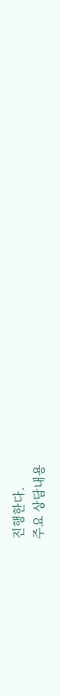진행한다.
주요 상담내용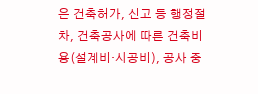은 건축허가, 신고 등 행정절차, 건축공사에 따른 건축비용(설계비·시공비), 공사 중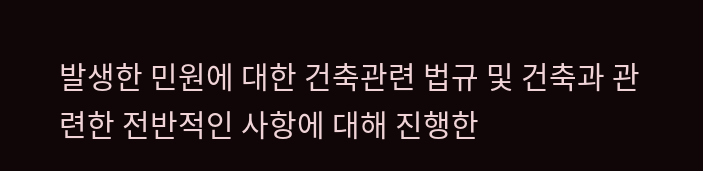발생한 민원에 대한 건축관련 법규 및 건축과 관련한 전반적인 사항에 대해 진행한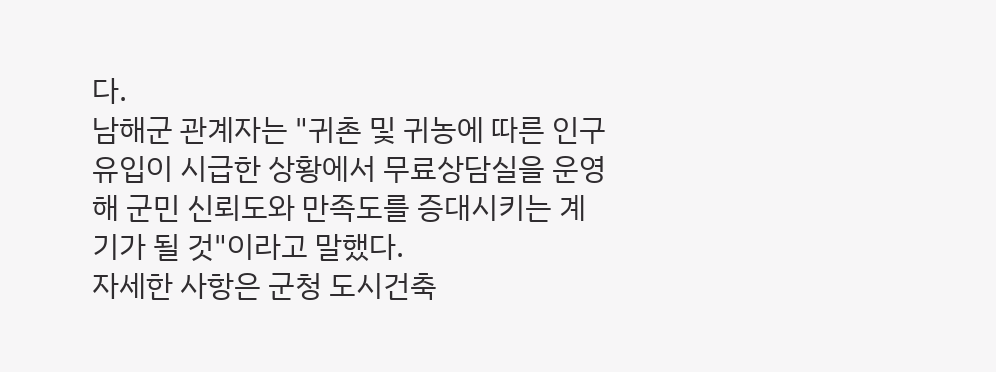다.
남해군 관계자는 "귀촌 및 귀농에 따른 인구유입이 시급한 상황에서 무료상담실을 운영해 군민 신뢰도와 만족도를 증대시키는 계기가 될 것"이라고 말했다.
자세한 사항은 군청 도시건축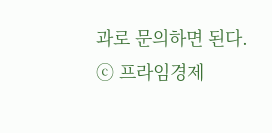과로 문의하면 된다.
ⓒ 프라임경제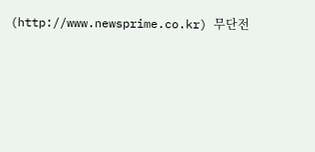(http://www.newsprime.co.kr) 무단전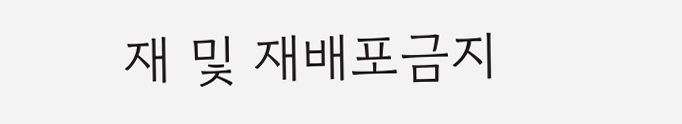재 및 재배포금지